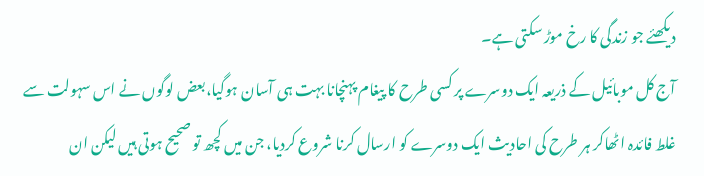دیکھئے جو زندگی کا رخ موڑ سکتی ہے۔
آج کل موبائیل کے ذریعہ ایک دوسرے پر کسی طرح کا پیغام پہنچانا بہت ہی آسان ہوگیا،بعض لوگوں نے اس سہولت سے غلط فائدہ اٹھاکر ہر طرح کی احادیث ایک دوسرے کو ارسال کرنا شروع کردیا، جن میں کچھ تو صحیح ہوتی ہیں لیکن ان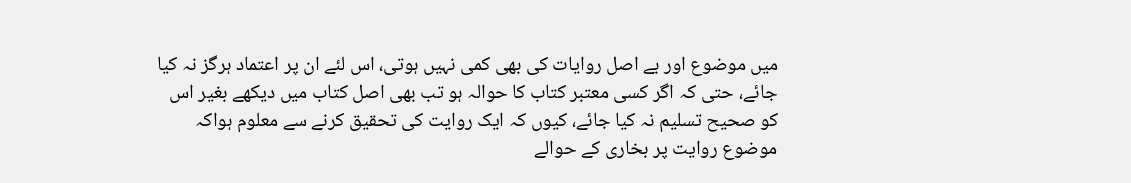میں موضوع اور بے اصل روایات کی بھی کمی نہیں ہوتی، اس لئے ان پر اعتماد ہرگز نہ کیا جائے، حتی کہ اگر کسی معتبر کتاب کا حوالہ ہو تب بھی اصل کتاب میں دیکھے بغیر اس کو صحیح تسلیم نہ کیا جائے، کیوں کہ ایک روایت کی تحقیق کرنے سے معلوم ہواکہ موضوع روایت پر بخاری کے حوالے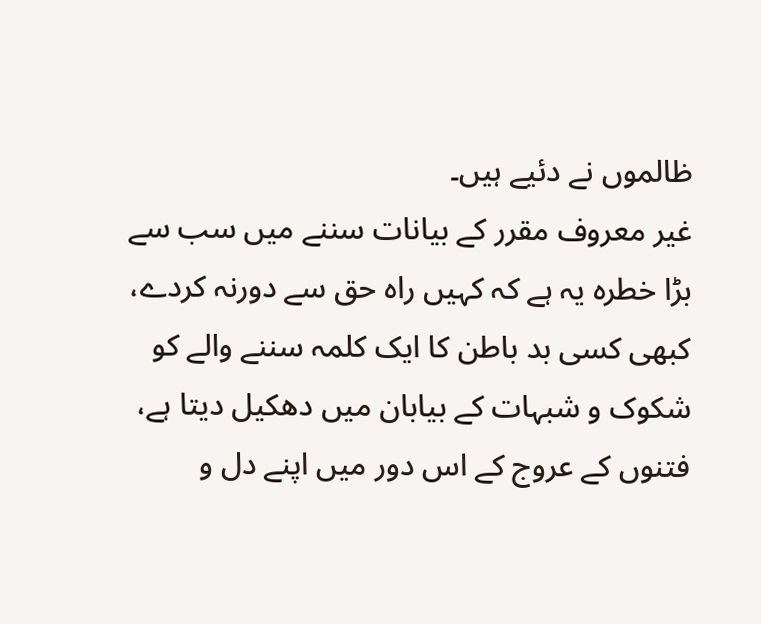ظالموں نے دئیے ہیں۔
غیر معروف مقرر کے بیانات سننے میں سب سے بڑا خطرہ یہ ہے کہ کہیں راہ حق سے دورنہ کردے، کبھی کسی بد باطن کا ایک کلمہ سننے والے کو شکوک و شبہات کے بیابان میں دھکیل دیتا ہے، فتنوں کے عروج کے اس دور میں اپنے دل و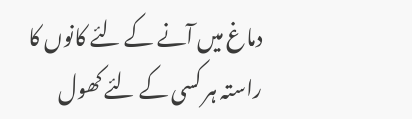دماغ میں آنے کے لئے کانوں کا راستہ ہر کسی کے لئے کھول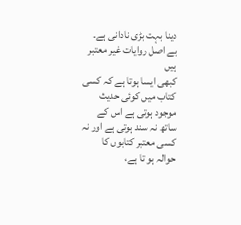دینا بہت بڑی نادانی ہے۔
بے اصل روایات غیر معتبر ہیں
کبھی ایسا ہوتا ہے کہ کسی کتاب میں کوئی حدیث موجود ہوتی ہے اس کے ساتھ نہ سند ہوتی ہے اور نہ کسی معتبر کتابوں کا حوالہ ہو تا ہے،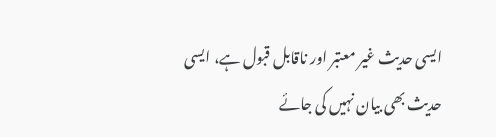ایسی حدیث غیر معتبر اور ناقابل قبول ہے، ایسی حدیث بھی بیان نہیں کی جائے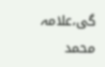گی،علامہ محمد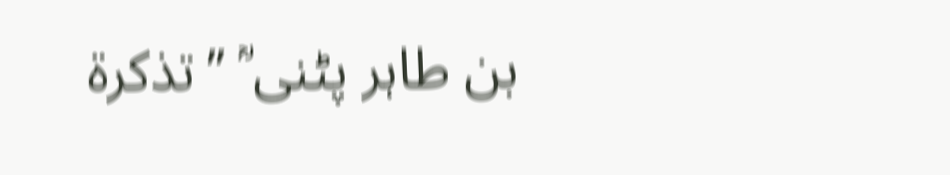بن طاہر پٹنی ؒ ’’تذکرۃ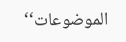الموضوعات‘‘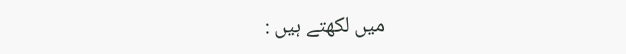میں لکھتے ہیں :